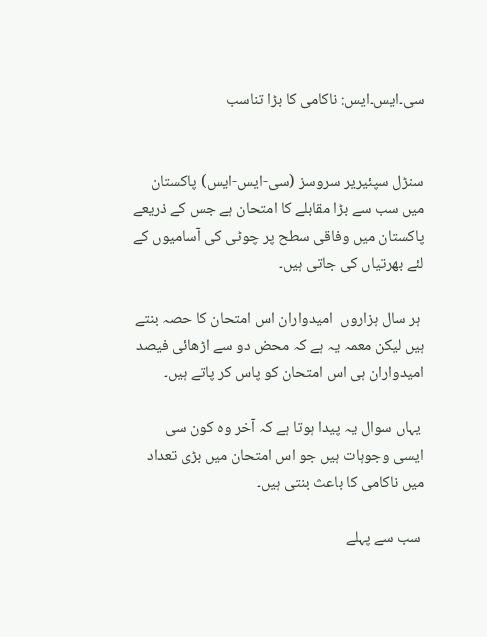سی۔ایس۔ایس: ناکامی کا بڑا تناسب


سنڑل سپئیریر سروسز (سی-ایس-ایس) پاکستان میں سب سے بڑا مقابلے کا امتحان ہے جس کے ذریعے پاکستان میں وفاقی سطح پر چوٹی کی آسامیوں کے  لئے بھرتیاں کی جاتی ہیں۔

 ہر سال ہزاروں  امیدواران اس امتحان کا حصہ بنتے ہیں لیکن معمہ یہ ہے کہ محض دو سے اڑھائی فیصد امیدواران ہی اس امتحان کو پاس کر پاتے ہیں۔

 یہاں سوال یہ پیدا ہوتا ہے کہ آخر وہ کون سی ایسی وجوہات ہیں جو اس امتحان میں بڑی تعداد میں ناکامی کا باعث بنتی ہیں۔

 سب سے پہلے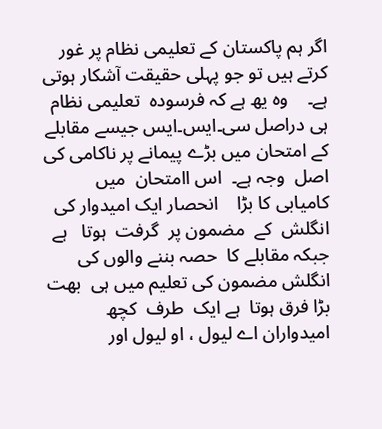اگر ہم پاکستان کے تعلیمی نظام پر غور  کرتے ہیں تو جو پہلی حقیقت آشکار ہوتی ہے۔    وہ یھ ہے کہ فرسودہ  تعلیمی نظام ہی دراصل سی۔ایس۔ایس جیسے مقابلے کے امتحان میں بڑے پیمانے پر ناکامی کی اصل  وجہ ہے۔  اس اامتحان  میں کامیابی کا بڑا    انحصار ایک امیدوار کی انگلش  کے  مضمون پر  گرفت  ہوتا   ہے جبکہ مقابلے کا  حصہ بننے والوں کی انگلش مضمون کی تعلیم میں ہی  بھت  بڑا فرق ہوتا  ہے ایک  طرف  کچھ امیدواران اے لیول ، او لیول اور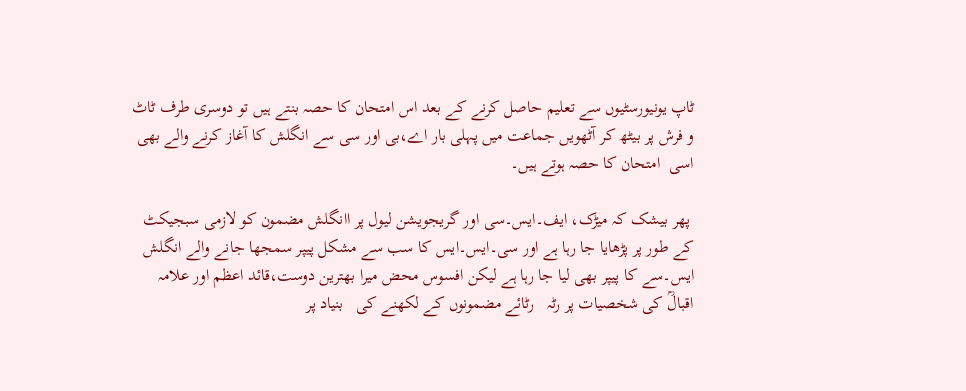ٹاپ یونیورسٹیوں سے تعلیم حاصل کرنے کے بعد اس امتحان کا حصہ بنتے ہیں تو دوسری طرف ٹاٹ و فرش پر بیٹھ کر آٹھویں جماعت میں پہلی بار اے،بی اور سی سے انگلش کا آغاز کرنے والے بھی اسی  امتحان کا حصہ ہوتے ہیں۔

 پھر بیشک کہ میڑک، ایف۔ایس۔سی اور گریجویشن لیول پر اانگلش مضمون کو لازمی سبجیکٹ کے طور پر پڑھایا جا رہا ہے اور سی۔ایس۔ایس کا سب سے مشکل پیپر سمجھا جانے والے انگلش ایس۔سے کا پیپر بھی لیا جا رہا ہے لیکن افسوس محض میرا بھترین دوست،قائد اعظم اور علامہ اقبالؒ کی شخصیات پر رٹہ   رٹائے مضمونوں کے لکھنے کی   بنیاد پر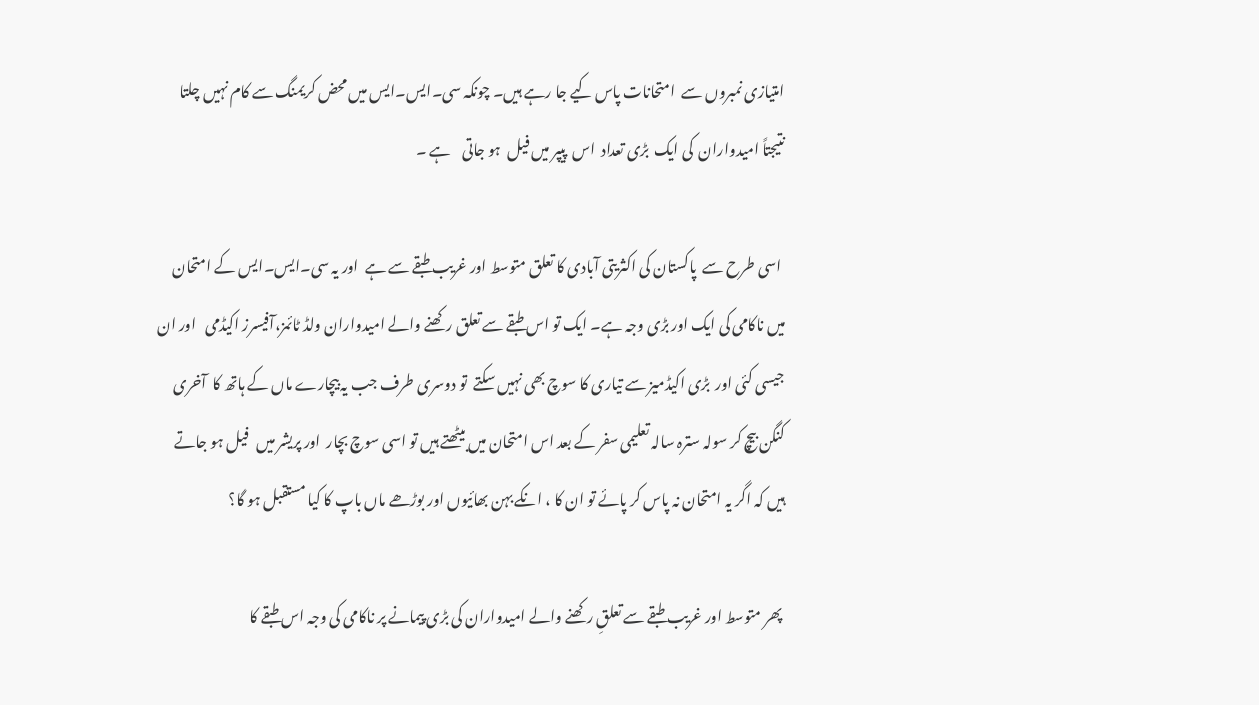امتیازی نمبروں سے  امتحانات پاس کیے جا رہے ہیں۔ چونکہ سی۔ایس۔ایس میں محض کریمنگ سے کام نہیں چلتا نتیجتاً امیدواران  کی ایک  بڑی تعداد  اس  پیپر میں فیل  ہو جاتی    ہے ۔

 اسی طرح سے  پاکستان کی اکثریتی آبادی کا تعلق متوسط اور غریب طبقے سے ہے  اور یہ سی۔ایس۔ایس کے امتحان میں ناکامی کی ایک اور بڑی وجہ ہے۔ ایک تو اس طبقے سے تعلق رکھنے والے امیدواران ولڈ ٹائمز،آفیسرز اکیڈمی   اور ان  جیسی کئی اور  بڑی اکیڈمیز سے تیاری کا سوچ بھی نہیں سکتے  تو دوسری طرف جب یہ بیچارے ماں کے ہاتھ کا  آخری کنگن بیچ کر سولہ سترہ سالہ تعلیمی سفر کے بعد اس امتحان میں بیٹھتے ہیں تو اسی سوچ بچار  اور پریشر میں   فیل ہو جاتے ہیں کہ اگر یہ امتحان نہ پاس کر پائے تو ان کا ، انکے بہن بھائیوں اور بوڑھے ماں باپ کا کیا مستقبل ہو گا؟

 پھر متوسط اور غریب طبقے سے تعلقِ رکھنے والے امیدواران کی بڑی پیمانے پر ناکامی کی وجہ اس طبقے کا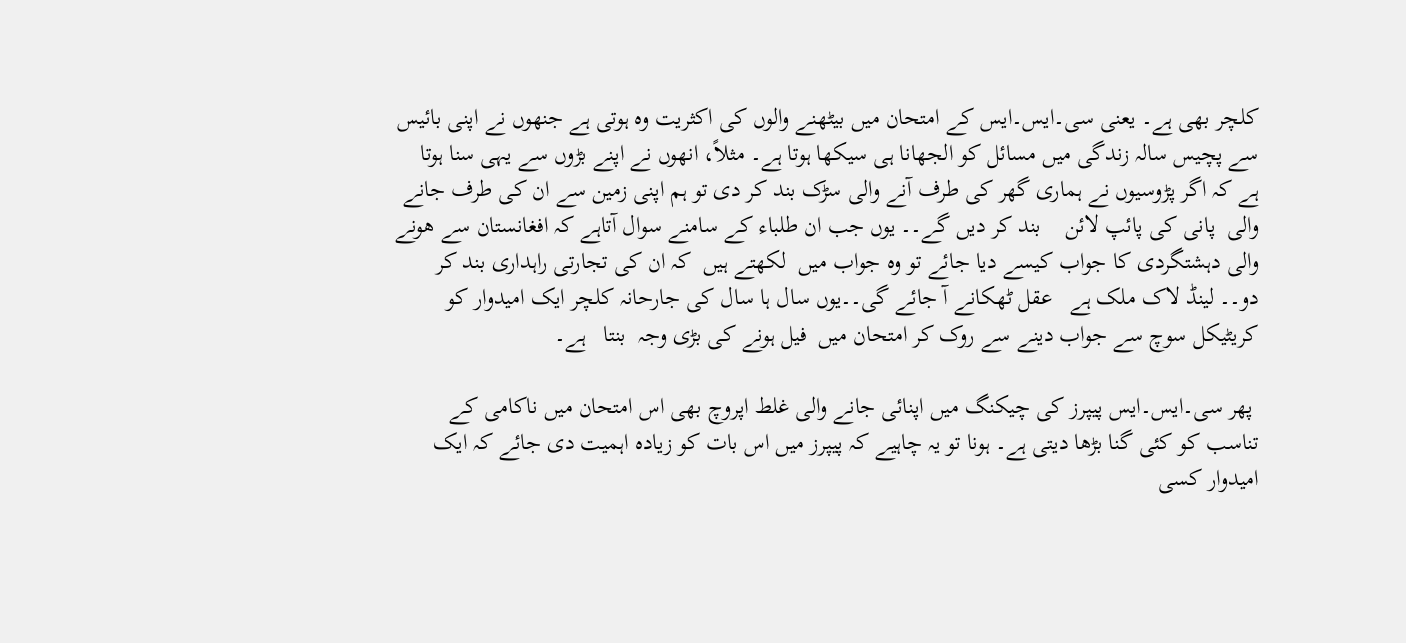کلچر بھی ہے۔ یعنی سی۔ایس۔ایس کے امتحان میں بیٹھنے والوں کی اکثریت وہ ہوتی ہے جنھوں نے اپنی بائیس سے پچیس سالہ زندگی میں مسائل کو الجھانا ہی سیکھا ہوتا ہے۔ مثلاً، انھوں نے اپنے بڑوں سے یہی سنا ہوتا ہے کہ اگر پڑوسیوں نے ہماری گھر کی طرف آنے والی سڑک بند کر دی تو ہم اپنی زمین سے ان کی طرف جانے والی  پانی کی پائپ لائن    بند کر دیں گے۔۔ یوں جب ان طلباء کے سامنے سوال آتاہے کہ افغانستان سے ھونے والی دہشتگردی کا جواب کیسے دیا جائے تو وہ جواب میں  لکھتے ہیں  کہ ان کی تجارتی راہداری بند کر دو۔۔ لینڈ لاک ملک ہے   عقل ٹھکانے آ جائے گی۔۔یوں سال ہا سال کی جارحانہ کلچر ایک امیدوار کو کریٹیکل سوچ سے جواب دینے سے روک کر امتحان میں  فیل ہونے کی بڑی وجہ  بنتا   ہے۔

 پھر سی۔ایس۔ایس پیپرز کی چیکنگ میں اپنائی جانے والی غلط اپروچ بھی اس امتحان میں ناکامی کے تناسب کو کئی گنا بڑھا دیتی ہے۔ ہونا تو یہ چاہیے کہ پیپرز میں اس بات کو زیادہ اہمیت دی جائے کہ ایک امیدوار کسی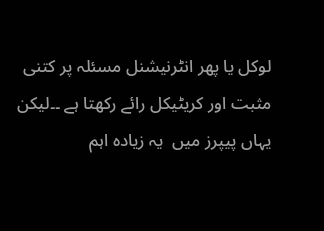لوکل یا پھر انٹرنیشنل مسئلہ پر کتنی مثبت اور کریٹیکل رائے رکھتا ہے ۔۔لیکن یہاں پیپرز میں  یہ زیادہ اہم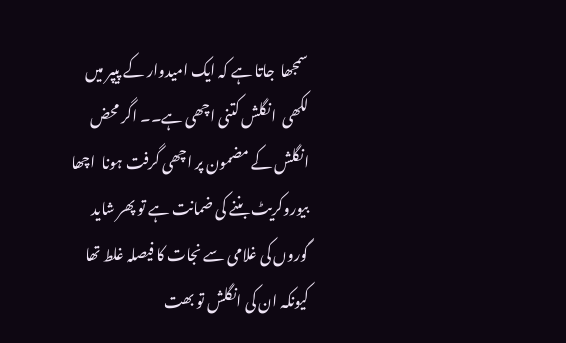سمجھا  جاتا ہے کہ ایک امیدوار کے پیپر میں  لکھی  انگلش کتنی اچھی ہے۔۔ اگر محض انگلش کے مضمون پر اچھی گرفت ہونا  اچھا بیوروکریٹ بننے کی ضمانت ہے تو پھر شاید گوروں کی غلامی سے نجات کا فیصلہ غلط تھا کیونکہ ان کی انگلش تو بھت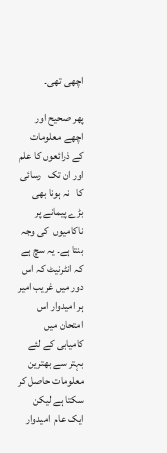اچھی تھی۔

پھر صحیح اور اچھے معلومات کے ذرائعوں کا علم اور ان تک   رسائی کا   نہ ہونا بھی بڑے پیمانے پر ناکامیوں  کی وجہ بنتا ہے۔ یہ سچ ہے کہ انٹرنیٹ کہ اس دور میں غریب امیر ہر امیدوار اس امتحان میں کامیابی کے لئے بہتر سے بھترین   معلومات حاصل کر سکتا ہے لیکن ایک عام  امیدوار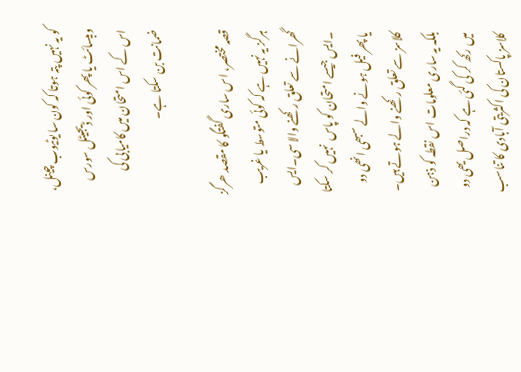کو یہ نہیں پتہ ہوتا کہ کون سا یوٹیوب چینل، ویبسائٹ یا پھر کوئی اور ڈیجیٹل سورس اس کے اس امتحان میں کامیابی کی ضمانت بن سکتا ہے۔

قصہ مختصر، اس ساری گفتگو کا مقصد ھرگز ہرگز یہ نہیں ہے کہ کوئی متوسط یا غریب گھرانے سے تعلق رکھنے والا سی۔ایس ۔ایس جیسے امتحان کو پاس  نہیں کر سکتا یا پھر فیل ہونے والے سبھی انھی دو کلاسز سے تعلق رکھنے والے ہوتے ہیں۔ بلکہ یہ ساری معلومات اس نقطہ کو ذہن میں رکھ کر کی گئی ہے کہ دراصل یھی دو کلاسز پاکستان کی اکثریتی آبادی کا تناسب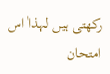رکھتی ہیں لہذاٰ اس امتحان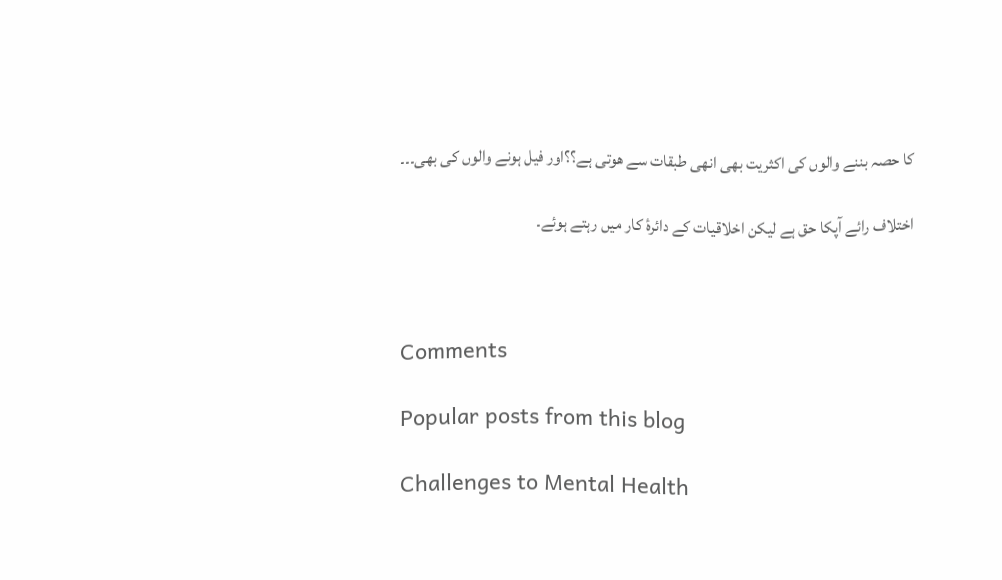کا حصہ بننے والوں کی اکثریت بھی انھی طبقات سے ھوتی ہے؟؟اور فیل ہونے والوں کی بھی۔۔۔

اختلاف رائے آپکا حق ہے لیکن اخلاقیات کے دائرۂ کار میں رہتے ہوئے۔



Comments

Popular posts from this blog

Challenges to Mental Health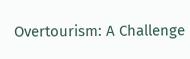Overtourism: A Challenge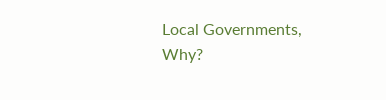Local Governments, Why?